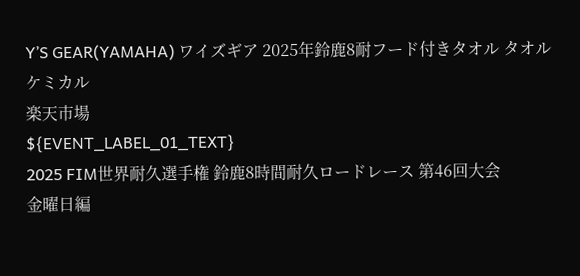Y’S GEAR(YAMAHA) ワイズギア 2025年鈴鹿8耐フード付きタオル タオル ケミカル
楽天市場
${EVENT_LABEL_01_TEXT}
2025 FIM世界耐久選手権 鈴鹿8時間耐久ロードレース 第46回大会
金曜日編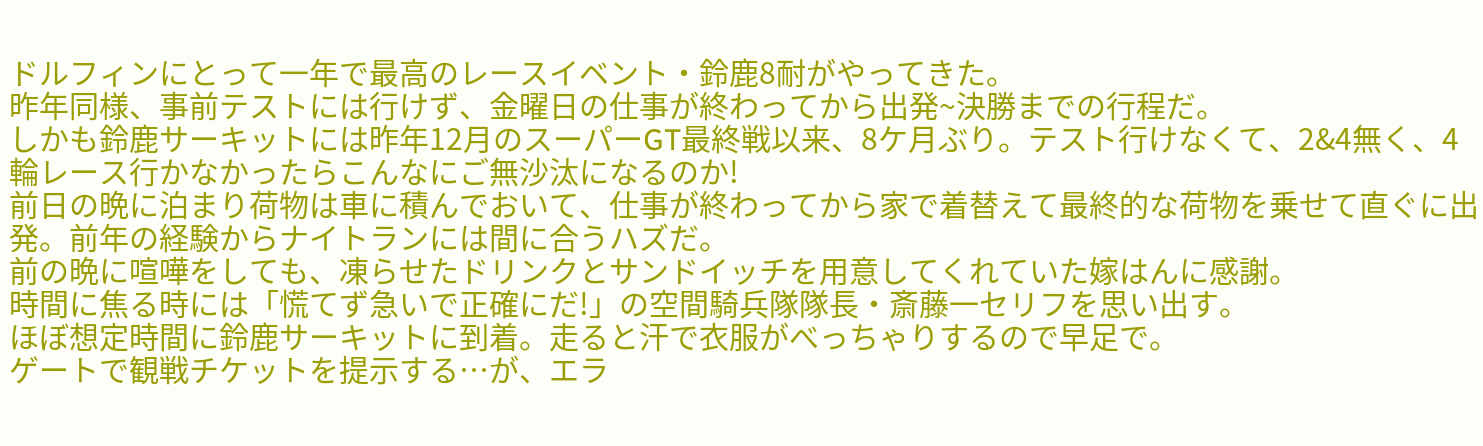ドルフィンにとって一年で最高のレースイベント・鈴鹿8耐がやってきた。
昨年同様、事前テストには行けず、金曜日の仕事が終わってから出発~決勝までの行程だ。
しかも鈴鹿サーキットには昨年12月のスーパーGT最終戦以来、8ケ月ぶり。テスト行けなくて、2&4無く、4輪レース行かなかったらこんなにご無沙汰になるのか!
前日の晩に泊まり荷物は車に積んでおいて、仕事が終わってから家で着替えて最終的な荷物を乗せて直ぐに出発。前年の経験からナイトランには間に合うハズだ。
前の晩に喧嘩をしても、凍らせたドリンクとサンドイッチを用意してくれていた嫁はんに感謝。
時間に焦る時には「慌てず急いで正確にだ!」の空間騎兵隊隊長・斎藤一セリフを思い出す。
ほぼ想定時間に鈴鹿サーキットに到着。走ると汗で衣服がべっちゃりするので早足で。
ゲートで観戦チケットを提示する…が、エラ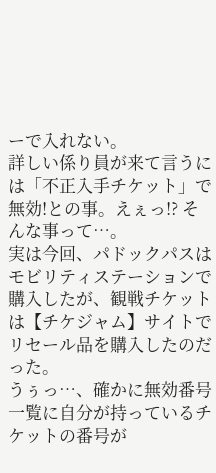ーで入れない。
詳しい係り員が来て言うには「不正入手チケット」で無効!との事。えぇっ!? そんな事って…。
実は今回、パドックパスはモビリティステーションで購入したが、観戦チケットは【チケジャム】サイトでリセール品を購入したのだった。
うぅっ…、確かに無効番号一覧に自分が持っているチケットの番号が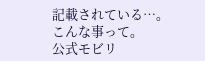記載されている…。こんな事って。
公式モビリ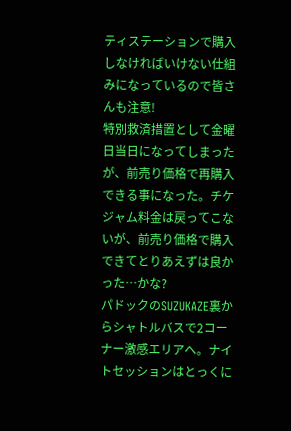ティステーションで購入しなければいけない仕組みになっているので皆さんも注意!
特別救済措置として金曜日当日になってしまったが、前売り価格で再購入できる事になった。チケジャム料金は戻ってこないが、前売り価格で購入できてとりあえずは良かった…かな?
パドックのSUZUKAZE裏からシャトルバスで2コーナー激感エリアへ。ナイトセッションはとっくに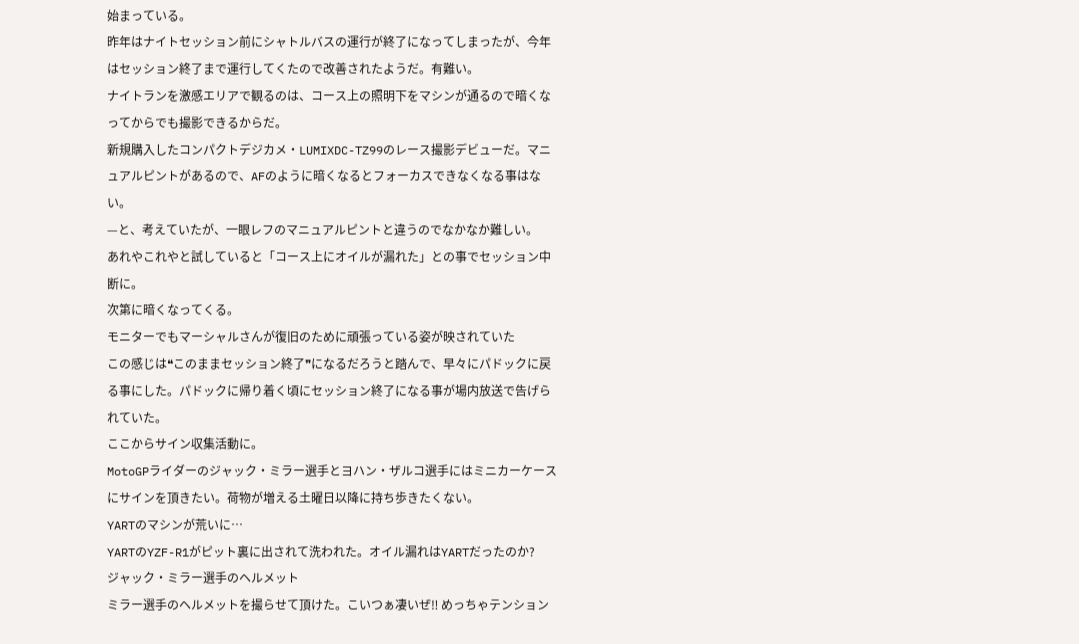始まっている。
昨年はナイトセッション前にシャトルバスの運行が終了になってしまったが、今年はセッション終了まで運行してくたので改善されたようだ。有難い。
ナイトランを激感エリアで観るのは、コース上の照明下をマシンが通るので暗くなってからでも撮影できるからだ。
新規購入したコンパクトデジカメ・LUMIXDC-TZ99のレース撮影デビューだ。マニュアルピントがあるので、AFのように暗くなるとフォーカスできなくなる事はない。
—と、考えていたが、一眼レフのマニュアルピントと違うのでなかなか難しい。
あれやこれやと試していると「コース上にオイルが漏れた」との事でセッション中断に。
次第に暗くなってくる。
モニターでもマーシャルさんが復旧のために頑張っている姿が映されていた
この感じは❝このままセッション終了❞になるだろうと踏んで、早々にパドックに戻る事にした。パドックに帰り着く頃にセッション終了になる事が場内放送で告げられていた。
ここからサイン収集活動に。
MotoGPライダーのジャック・ミラー選手とヨハン・ザルコ選手にはミニカーケースにサインを頂きたい。荷物が増える土曜日以降に持ち歩きたくない。
YARTのマシンが荒いに…
YARTのYZF-R1がピット裏に出されて洗われた。オイル漏れはYARTだったのか?
ジャック・ミラー選手のヘルメット
ミラー選手のヘルメットを撮らせて頂けた。こいつぁ凄いぜ‼ めっちゃテンション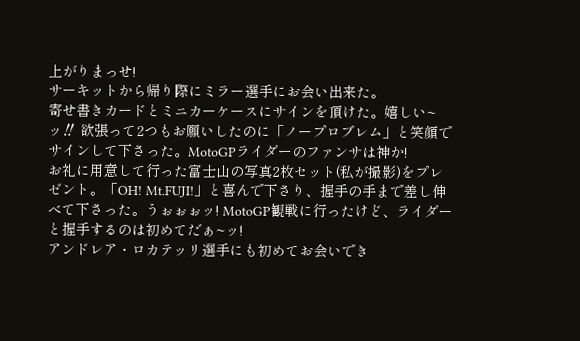上がりまっせ!
サーキットから帰り際にミラー選手にお会い出来た。
寄せ書きカードとミニカーケースにサインを頂けた。嬉しい~ッ‼ 欲張って2つもお願いしたのに「ノープロブレム」と笑顔でサインして下さった。MotoGPライダーのファンサは神か!
お礼に用意して行った富士山の写真2枚セット(私が撮影)をプレゼント。「OH! Mt.FUJI!」と喜んで下さり、握手の手まで差し伸べて下さった。うぉぉぉッ! MotoGP観戦に行ったけど、ライダーと握手するのは初めてだぁ~ッ!
アンドレア・ロカテッリ選手にも初めてお会いでき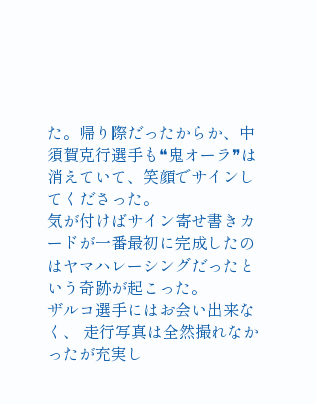た。帰り際だったからか、中須賀克行選手も❝鬼オーラ❞は消えていて、笑顔でサインしてくださった。
気が付けばサイン寄せ書きカードが一番最初に完成したのはヤマハレーシングだったという奇跡が起こった。
ザルコ選手にはお会い出来なく、 走行写真は全然撮れなかったが充実し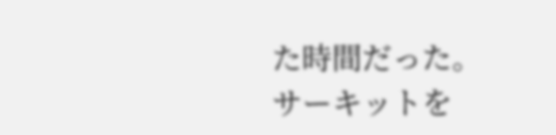た時間だった。
サーキットを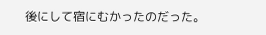後にして宿にむかったのだった。